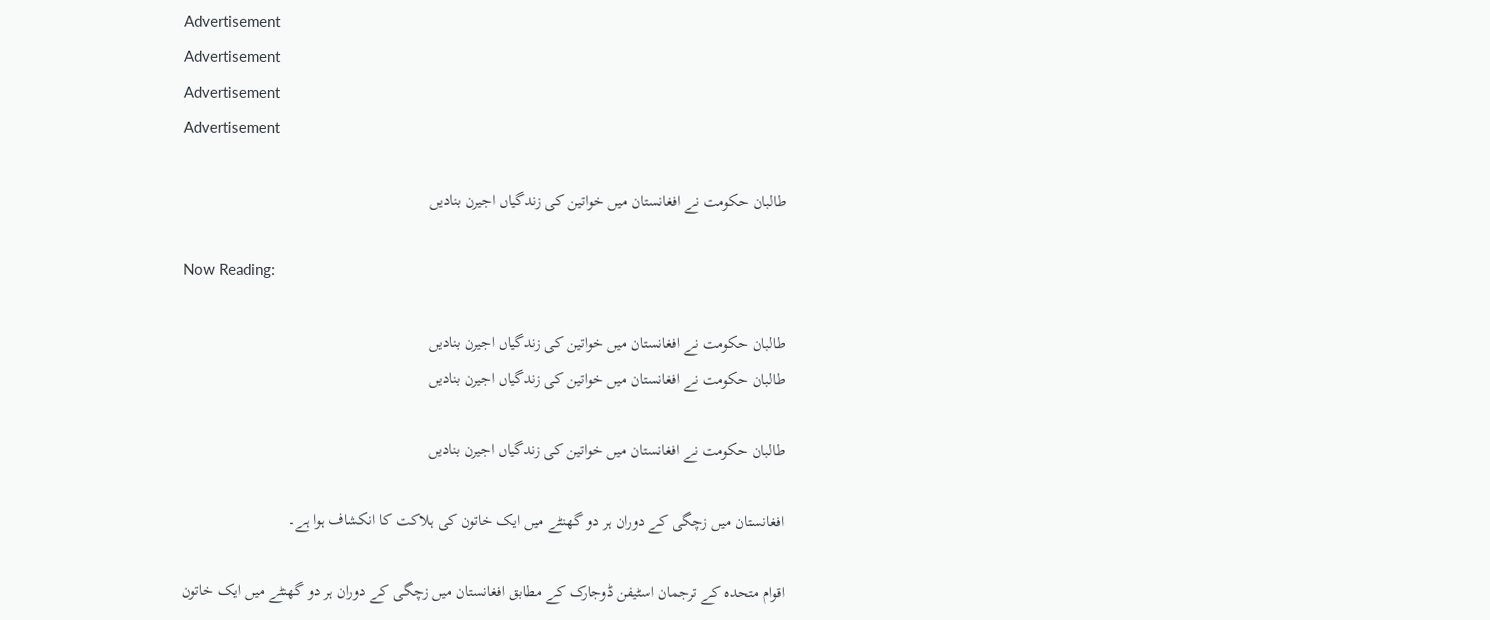Advertisement
Advertisement
Advertisement
Advertisement

طالبان حکومت نے افغانستان میں خواتین کی زندگیاں اجیرن بنادیں

Now Reading:

طالبان حکومت نے افغانستان میں خواتین کی زندگیاں اجیرن بنادیں
طالبان حکومت نے افغانستان میں خواتین کی زندگیاں اجیرن بنادیں

طالبان حکومت نے افغانستان میں خواتین کی زندگیاں اجیرن بنادیں

افغانستان میں زچگی کے دوران ہر دو گھنٹے میں ایک خاتون کی ہلاکت کا انکشاف ہوا ہے۔

اقوام متحدہ کے ترجمان اسٹیفن ڈوجارک کے مطابق افغانستان میں زچگی کے دوران ہر دو گھنٹے میں ایک خاتون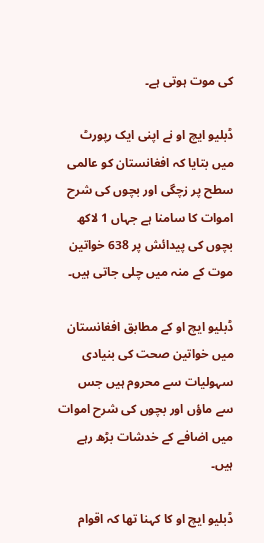کی موت ہوتی ہے۔

ڈبلیو ایچ او نے اپنی ایک رپورٹ میں بتایا کہ افغانستان کو عالمی سطح پر زچگی اور بچوں کی شرح اموات کا سامنا ہے جہاں 1 لاکھ بچوں کی پیدائش پر 638 خواتین موت کے منہ میں چلی جاتی ہیں۔

ڈبلیو ایچ او کے مطابق افغانستان میں خواتین صحت کی بنیادی سہولیات سے محروم ہیں جس سے ماؤں اور بچوں کی شرح اموات میں اضافے کے خدشات بڑھ رہے ہیں۔

ڈبلیو ایچ او کا کہنا تھا کہ اقوام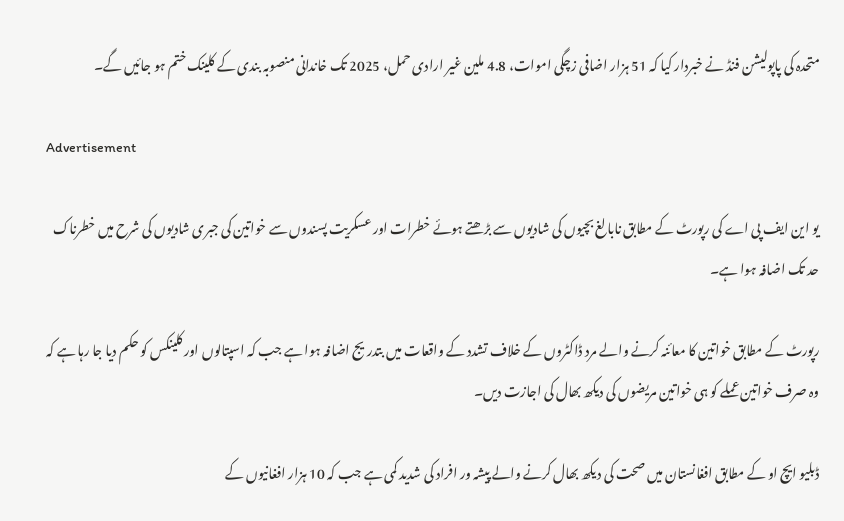متحدہ کی پاپولیشن فنڈ نے خبردار کیا کہ 51 ہزار اضافی زچگی اموات، 4.8 ملین غیر ارادی حمل، 2025 تک خاندانی منصوبہ بندی کے کلینک ختم ہو جائیں گے۔

Advertisement

یو این ایف پی اے کی رپورٹ کے مطابق نابالغ بچیوں کی شادیوں سے بڑھتے ہوئے خطرات اور عسکریت پسندوں سے خواتین کی جبری شادیوں کی شرح میں خطرناک حد تک اضافہ ہوا ہے۔

رپورٹ کے مطابق خواتین کا معائنہ کرنے والے مرد ڈاکٹروں کے خلاف تشدد کے واقعات میں بتدریج اضافہ ہوا ہے جب کہ اسپتالوں اور کلینکس کو حکم دیا جا رہا ہے کہ وہ صرف خواتین عملے کو ہی خواتین مریضوں کی دیکھ بھال کی اجازت دیں۔

ڈبلیو ایچ او کے مطابق افغانستان میں صحت کی دیکھ بھال کرنے والے پیشہ ور افراد کی شدید کمی ہے جب کہ 10 ہزار افغانیوں کے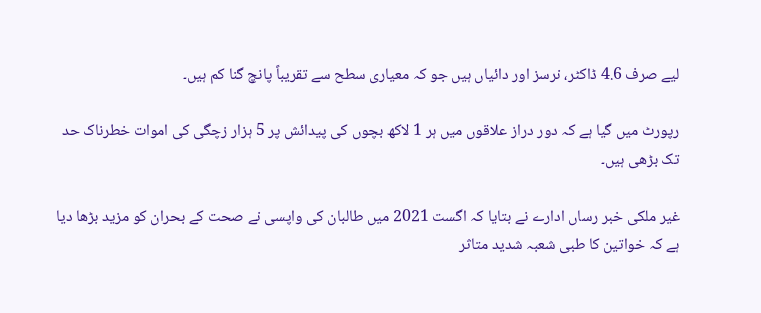لیے صرف 4.6 ڈاکٹر، نرسز اور دائیاں ہیں جو کہ معیاری سطح سے تقریباً پانچ گنا کم ہیں۔

رپورٹ میں گیا ہے کہ دور دراز علاقوں میں ہر 1 لاکھ بچوں کی پیدائش پر 5 ہزار زچگی کی اموات خطرناک حد تک بڑھی ہیں۔

غیر ملکی خبر رساں ادارے نے بتایا کہ اگست 2021 میں طالبان کی واپسی نے صحت کے بحران کو مزید بڑھا دیا ہے کہ خواتین کا طبی شعبہ شدید متاثر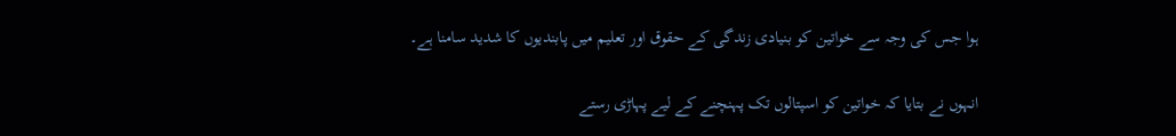ہوا جس کی وجہ سے خواتین کو بنیادی زندگی کے حقوق اور تعلیم میں پابندیوں کا شدید سامنا ہے۔

انہوں نے بتایا کہ خواتین کو اسپتالوں تک پہنچنے کے لیے پہاڑی رستے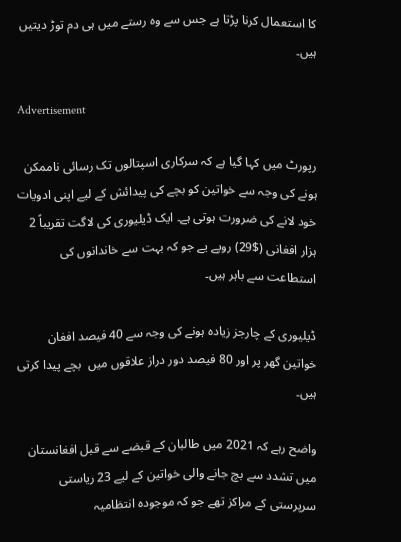کا استعمال کرنا پڑتا ہے جس سے وہ رستے میں ہی دم توڑ دیتیں ہیں۔

Advertisement

رپورٹ میں کہا گیا ہے کہ سرکاری اسپتالوں تک رسائی ناممکن ہونے کی وجہ سے خواتین کو بچے کی پیدائش کے لیے اپنی ادویات خود لانے کی ضرورت ہوتی ہے۔ ایک ڈیلیوری کی لاگت تقریباً 2 ہزار افغانی ($29) روپے یے جو کہ بہت سے خاندانوں کی استطاعت سے باہر ہیں۔

ڈیلیوری کے چارجز زیادہ ہونے کی وجہ سے 40 فیصد افغان خواتین گھر پر اور 80 فیصد دور دراز علاقوں میں  بچے پیدا کرتی ہیں۔

واضح رہے کہ 2021 میں طالبان کے قبضے سے قبل افغانستان میں تشدد سے بچ جانے والی خواتین کے لیے 23 ریاستی سرپرستی کے مراکز تھے جو کہ موجودہ انتظامیہ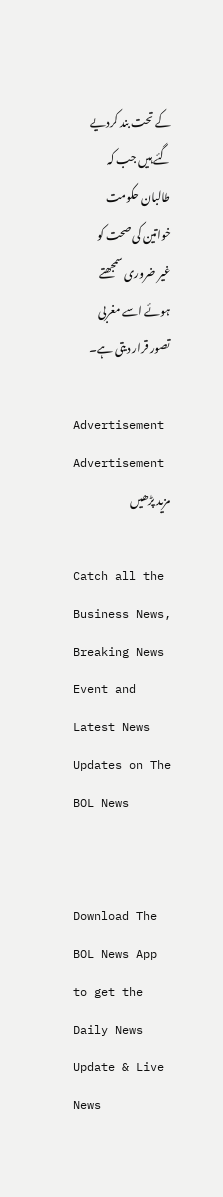کے تحت بند کردیے گئے ہیں جب کہ طالبان حکومت خواتین کی صحت کو غیر ضروری سمجھتے ہوئے اسے مغربی تصور قرار دیتی ہے۔

Advertisement
Advertisement
مزید پڑھیں

Catch all the Business News, Breaking News Event and Latest News Updates on The BOL News


Download The BOL News App to get the Daily News Update & Live News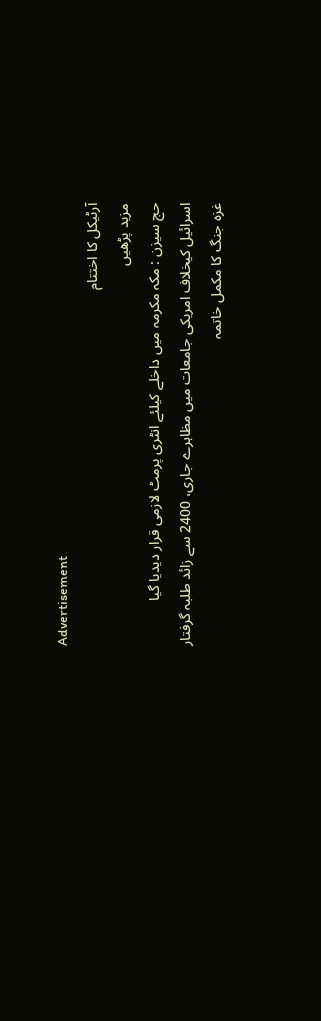Advertisement
آرٹیکل کا اختتام
مزید پڑھیں
حج سیزن : مکہ مکرمہ میں داخلے کیلئے انٹری پرمٹ لازمی قرار دیدیا گیا
اسرائیل کیخلاف امریکی جامعات میں مظاہرے جاری، 2400 سے زائد طلبہ گرفتار
غزہ جنگ کا مکمل خاتمہ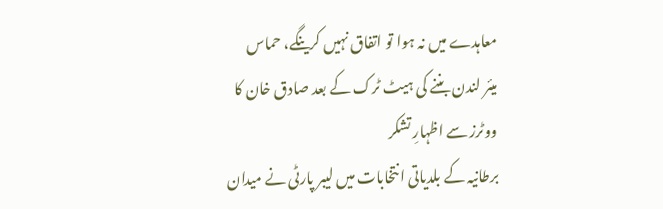معاہدے میں نہ ہوا تو اتفاق نہیں کرینگے، حماس
میئر لندن بننے کی ہیٹ ٹرک کے بعد صادق خان کا ووٹرز سے اظہارِ تشکر
برطانیہ کے بلدیاتی انتخابات میں لیبر پارٹی نے میدان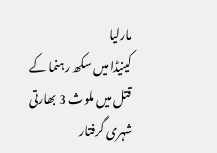مارلیا
کینیڈا میں سکھ رہنما کے قتل میں ملوث 3 بھارتی شہری گرفتار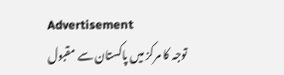Advertisement
توجہ کا مرکز میں پاکستان سے مقبول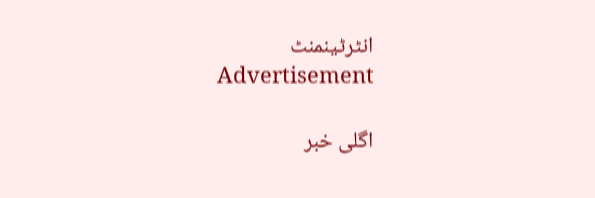انٹرٹینمنٹ
Advertisement

اگلی خبر